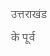उत्तराखंड के पूर्व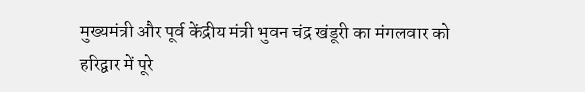मुख्यमंत्री और पूर्व केंद्रीय मंत्री भुवन चंद्र खंडूरी का मंगलवार को हरिद्वार में पूरे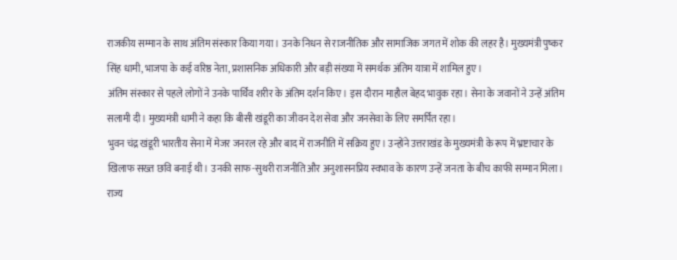राजकीय सम्मान के साथ अंतिम संस्कार किया गया। उनके निधन से राजनीतिक और सामाजिक जगत में शोक की लहर है। मुख्यमंत्री पुष्कर सिंह धामी, भाजपा के कई वरिष्ठ नेता, प्रशासनिक अधिकारी और बड़ी संख्या में समर्थक अंतिम यात्रा में शामिल हुए।
अंतिम संस्कार से पहले लोगों ने उनके पार्थिव शरीर के अंतिम दर्शन किए। इस दौरान माहौल बेहद भावुक रहा। सेना के जवानों ने उन्हें अंतिम सलामी दी। मुख्यमंत्री धामी ने कहा कि बीसी खंडूरी का जीवन देश सेवा और जनसेवा के लिए समर्पित रहा।
भुवन चंद्र खंडूरी भारतीय सेना में मेजर जनरल रहे और बाद में राजनीति में सक्रिय हुए। उन्होंने उत्तराखंड के मुख्यमंत्री के रूप में भ्रष्टाचार के खिलाफ सख्त छवि बनाई थी। उनकी साफ-सुथरी राजनीति और अनुशासनप्रिय स्वभाव के कारण उन्हें जनता के बीच काफी सम्मान मिला।
राज्य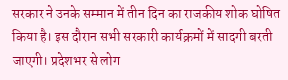सरकार ने उनके सम्मान में तीन दिन का राजकीय शोक घोषित किया है। इस दौरान सभी सरकारी कार्यक्रमों में सादगी बरती जाएगी। प्रदेशभर से लोग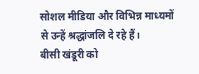सोशल मीडिया और विभिन्न माध्यमों से उन्हें श्रद्धांजलि दे रहे हैं।
बीसी खंडूरी को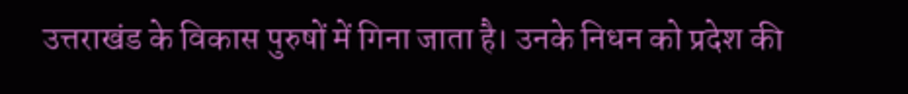उत्तराखंड के विकास पुरुषों में गिना जाता है। उनके निधन को प्रदेश की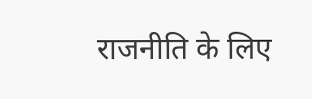राजनीति के लिए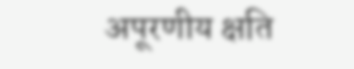अपूरणीय क्षति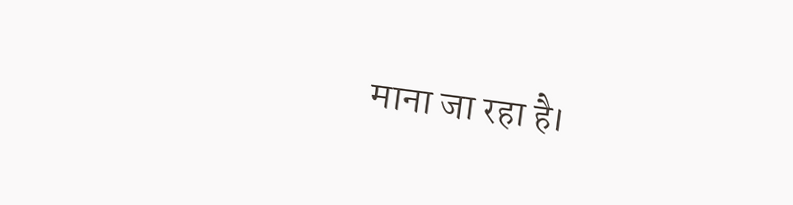माना जा रहा है।